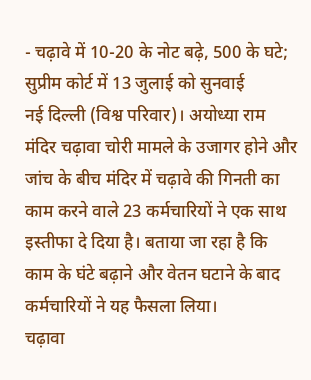- चढ़ावे में 10-20 के नोट बढ़े, 500 के घटे; सुप्रीम कोर्ट में 13 जुलाई को सुनवाई
नई दिल्ली (विश्व परिवार)। अयोध्या राम मंदिर चढ़ावा चोरी मामले के उजागर होने और जांच के बीच मंदिर में चढ़ावे की गिनती का काम करने वाले 23 कर्मचारियों ने एक साथ इस्तीफा दे दिया है। बताया जा रहा है कि काम के घंटे बढ़ाने और वेतन घटाने के बाद कर्मचारियों ने यह फैसला लिया।
चढ़ावा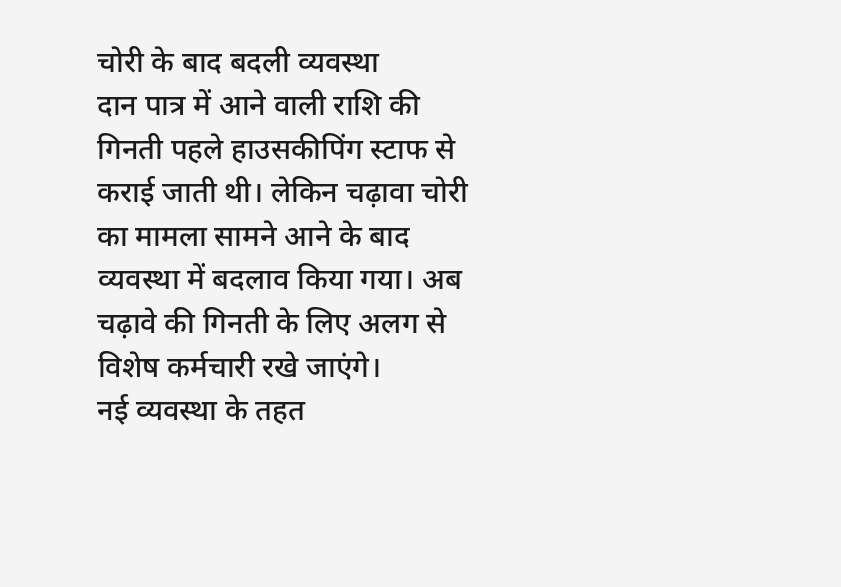चोरी के बाद बदली व्यवस्था
दान पात्र में आने वाली राशि की गिनती पहले हाउसकीपिंग स्टाफ से कराई जाती थी। लेकिन चढ़ावा चोरी का मामला सामने आने के बाद व्यवस्था में बदलाव किया गया। अब चढ़ावे की गिनती के लिए अलग से विशेष कर्मचारी रखे जाएंगे।
नई व्यवस्था के तहत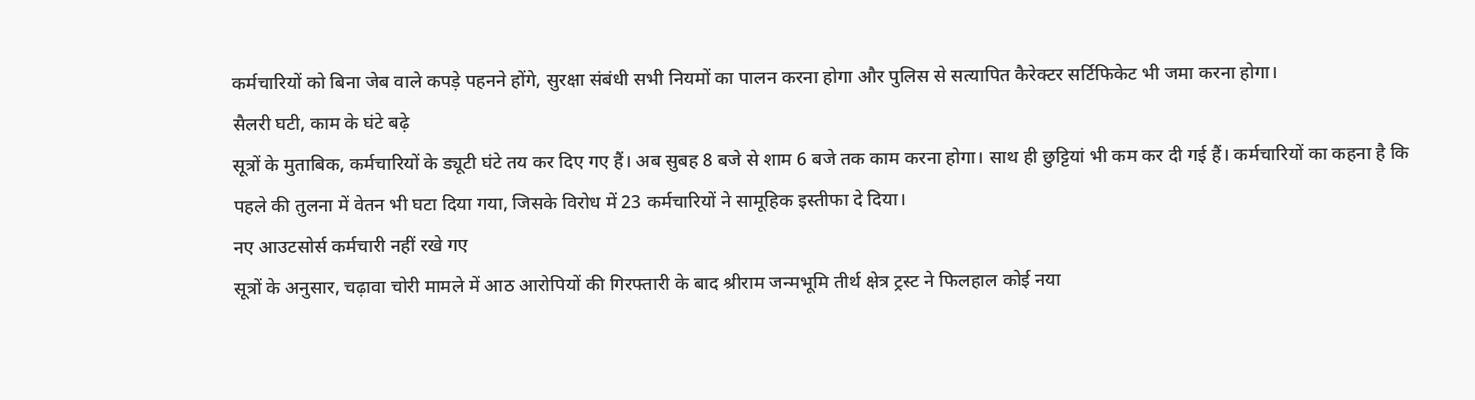कर्मचारियों को बिना जेब वाले कपड़े पहनने होंगे, सुरक्षा संबंधी सभी नियमों का पालन करना होगा और पुलिस से सत्यापित कैरेक्टर सर्टिफिकेट भी जमा करना होगा।
सैलरी घटी, काम के घंटे बढ़े
सूत्रों के मुताबिक, कर्मचारियों के ड्यूटी घंटे तय कर दिए गए हैं। अब सुबह 8 बजे से शाम 6 बजे तक काम करना होगा। साथ ही छुट्टियां भी कम कर दी गई हैं। कर्मचारियों का कहना है कि पहले की तुलना में वेतन भी घटा दिया गया, जिसके विरोध में 23 कर्मचारियों ने सामूहिक इस्तीफा दे दिया।
नए आउटसोर्स कर्मचारी नहीं रखे गए
सूत्रों के अनुसार, चढ़ावा चोरी मामले में आठ आरोपियों की गिरफ्तारी के बाद श्रीराम जन्मभूमि तीर्थ क्षेत्र ट्रस्ट ने फिलहाल कोई नया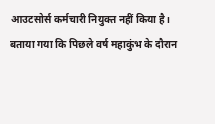आउटसोर्स कर्मचारी नियुक्त नहीं किया है।
बताया गया कि पिछले वर्ष महाकुंभ के दौरान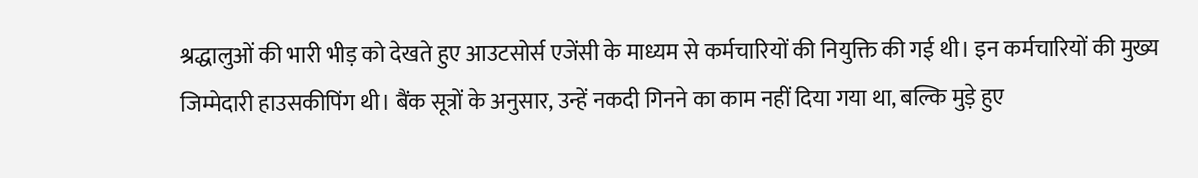श्रद्धालुओं की भारी भीड़ को देखते हुए आउटसोर्स एजेंसी के माध्यम से कर्मचारियों की नियुक्ति की गई थी। इन कर्मचारियों की मुख्य जिम्मेदारी हाउसकीपिंग थी। बैंक सूत्रों के अनुसार, उन्हें नकदी गिनने का काम नहीं दिया गया था, बल्कि मुड़े हुए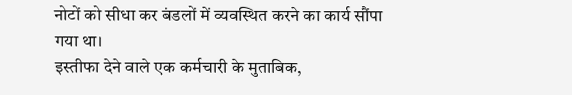नोटों को सीधा कर बंडलों में व्यवस्थित करने का कार्य सौंपा गया था।
इस्तीफा देने वाले एक कर्मचारी के मुताबिक,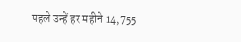पहले उन्हें हर महीने 14,755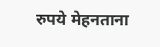रुपये मेहनताना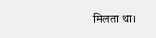मिलता था।